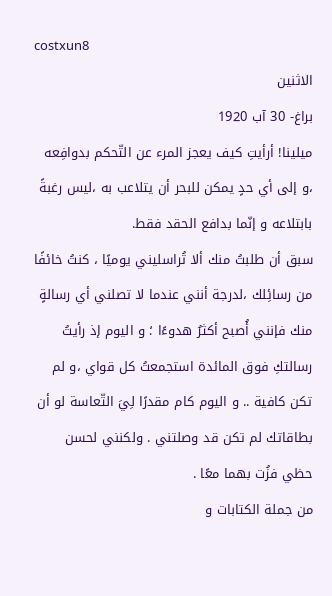costxun8
الاثنين
براغ- 30 آب 1920
ميلينا! أرأيتِ كيف يعجز المرء عن التّحكم بدوافِعه ،و إلى أي حدٍ يمكن للبحر أن يتلاعب به ،ليس رغبةً بابتلاعه و إنّما بدافع الحقد فقط.
سبق أن طلبتُ منك ألا تُراسليني يوميًا ، كنتُ خائفًا من رسائِلك ،لدرجة أنني عندما لا تصلني أي رسالةٍ منك فإنني أُصبح أكثرُ هدوءًا ؛ و اليوم إذ رأيتُ رسالتكِ فوق المائدة استجمعتُ كل قواي ،و لم تكن كافية .. و اليوم كام مقدرًا لِيَ التّعاسة لو أن بطاقاتك لم تكن قد وصلتني . ولكنني لحسن حظي فزُت بهما معًا .
من جملة الكتابات و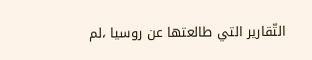التّقارير التي طالعتها عن روسيا ،لم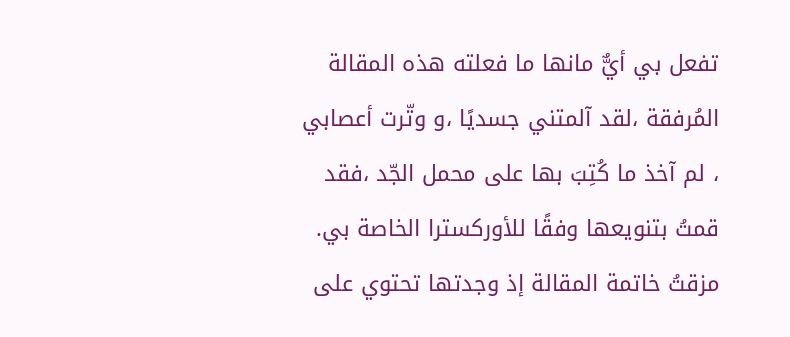تفعل بي أيٌّ مانها ما فعلته هذه المقالة المُرفقة ،لقد آلمتني جسديًا ،و وتّرت أعصابي ، لم آخذ ما كُتِبَ بها على محمل الجّد ،فقد قمتُ بتنويعها وفقًا للأوركسترا الخاصة بي.
مزقتُ خاتمة المقالة إذ وجدتها تحتوي على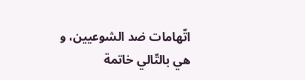اتّهامات ضد الشوعيين، و هي بالتّالي خاتمة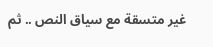غير متسقة مع سياق النص .. ثم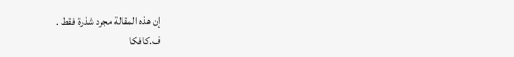إن هذه المقالة مجرد شذرة فقط .
ف.كافكا